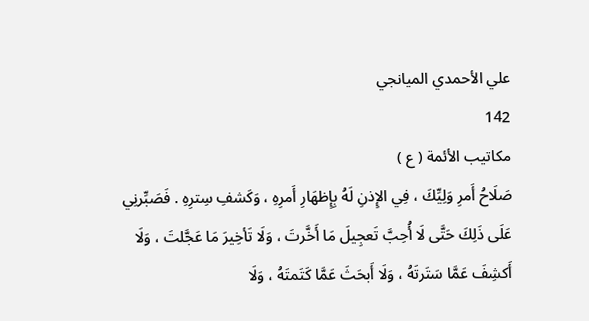علي الأحمدي الميانجي
142
مكاتيب الأئمة ( ع )
صَلَاحُ أَمرِ وَلِيِّكَ ، فِي الإِذنِ لَهُ بِإِظهَارِ أَمرِهِ ، وَكَشفِ سِترِهِ . فَصَبِّرنِي عَلَى ذَلِكَ حَتَّى لَا أُحِبَّ تَعجِيلَ مَا أَخَّرتَ ، وَلَا تَأخِيرَ مَا عَجَّلتَ ، وَلَا أَكشِفَ عَمَّا سَتَرتَهُ ، وَلَا أَبحَثَ عَمَّا كَتَمتَهُ ، وَلَا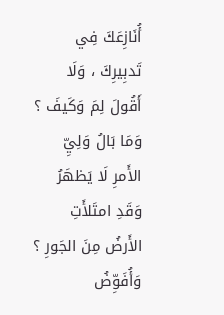أُنَازِعَكَ فِي تَدبِيرِكَ ، وَلَا أَقُولَ لِمَ وَكَيفَ ؟ وَمَا بَالُ وَلِيِّ الأَمرِ لَا يَظهَرُ وَقَدِ امتَلأَتِ الأَرضُ مِنَ الجَورِ ؟ وَأُفَوِّضُ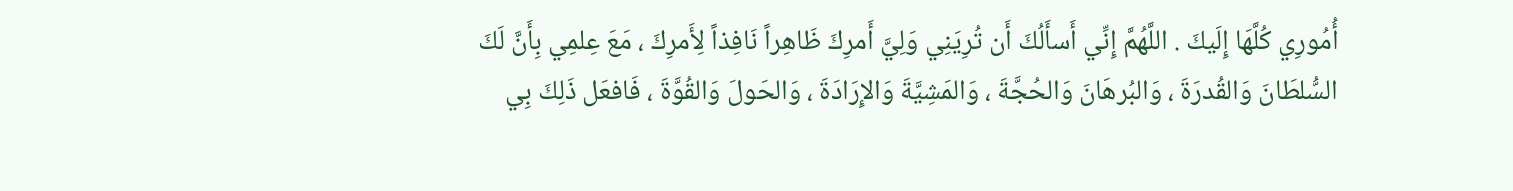أُمُورِي كُلَّهَا إِلَيكَ . اللَّهُمَّ إِنِّي أَسأَلُكَ أَن تُرِيَنِي وَلِيَّ أَمرِكَ ظَاهِراً نَافِذاً لِأَمرِكَ ، مَعَ عِلمِي بِأَنَّ لَكَ السُّلطَانَ وَالقُدرَةَ ، وَالبُرهَانَ وَالحُجَّةَ ، وَالمَشِيَّةَ وَالإِرَادَةَ ، وَالحَولَ وَالقُوَّةَ ، فَافعَل ذَلِكَ بِي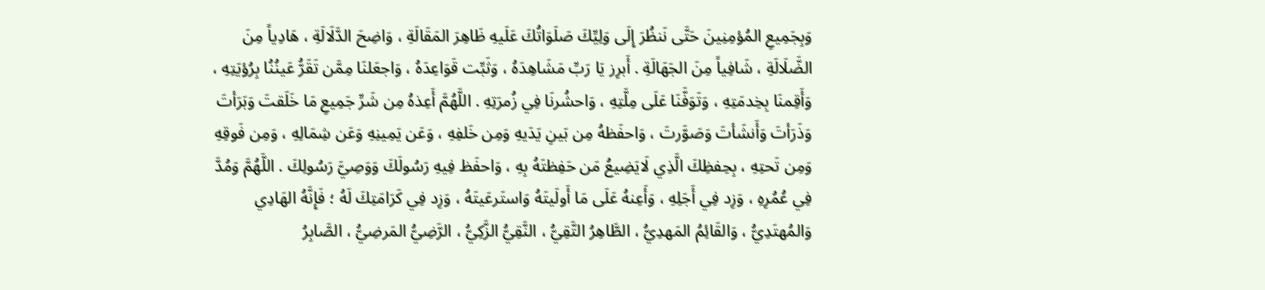وَبِجَمِيعِ المُؤمِنِينَ حَتَّى نَنظُرَ إِلَى وَلِيِّكَ صَلَوَاتُكَ عَلَيهِ ظَاهِرَ المَقَالَةِ ، وَاضِحَ الدَّلَالَةِ ، هَادِياً مِنَ الضَّلَالَةِ ، شَافِياً مِنَ الجَهَالَةِ . أَبرِز يَا رَبِّ مَشَاهِدَهُ ، وَثَبِّت قَوَاعِدَهُ ، وَاجعَلنَا مِمَّن تَقَرُّ عَينُنُا بِرُؤيَتِهِ ، وَأَقِمنَا بِخِدمَتِهِ ، وَتَوَفَّنَا عَلَى مِلَّتِهِ ، وَاحشُرنَا فِي زُمرَتِهِ . اللَّهُمَّ أَعِذهُ مِن شَرِّ جَمِيعِ مَا خَلَقتَ وَبَرَأتَ وَذَرَأتَ وَأَنشَأتَ وَصَوَّرتَ ، وَاحفَظهُ مِن بَينِ يَدَيهِ وَمِن خَلفِهِ ، وَعَن يَمِينِهِ وَعَن شِمَالِهِ ، وَمِن فَوقِهِ وَمِن تَحتِهِ ، بِحِفظِكَ الَّذِي لَايَضِيعُ مَن حَفِظتَهُ بِهِ ، وَاحفَظ فِيهِ رَسُولَكَ وَوَصِيَّ رَسُولِكَ . اللَّهُمَّ وَمُدَّ فِي عُمُرِهِ ، وَزِد فِي أَجَلِهِ ، وَأَعِنهُ عَلَى مَا أَولَيتَهُ وَاستَرعَيتَهُ ، وَزِد فِي كَرَامَتِكَ لَهُ ؛ فَإِنَّهُ الهَادِي وَالمُهتَدِيُّ ، وَالقَائِمُ المَهدِيُّ ، الطَّاهِرُ التَّقِيُّ ، النَّقِيُّ الزَّكِيُّ ، الرَّضِيُّ المَرضِيُّ ، الصَّابِرُ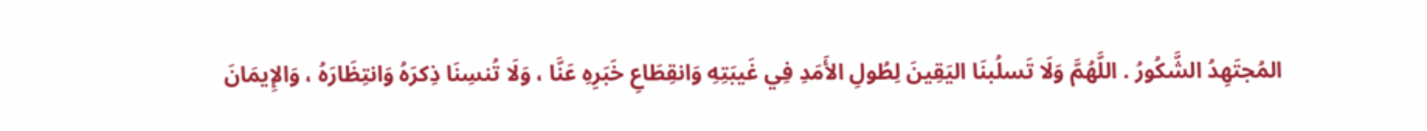المُجتَهِدُ الشَّكُورُ . اللَّهُمَّ وَلَا تَسلُبنَا اليَقِينَ لِطُولِ الأَمَدِ فِي غَيبَتِهِ وَانقِطَاعِ خَبَرِهِ عَنَّا ، وَلَا تُنسِنَا ذِكرَهُ وَانتِظَارَهُ ، وَالإِيمَانَ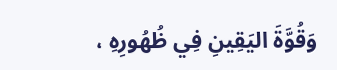وَقُوَّةَ اليَقِينِ فِي ظُهُورِهِ ،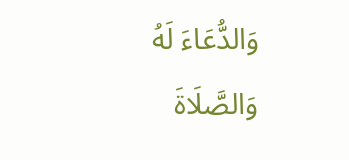وَالدُّعَاءَ لَهُ وَالصَّلَاةَ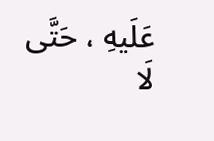عَلَيهِ ، حَتَّى لَا